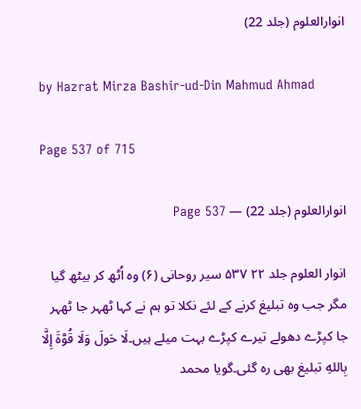انوارالعلوم (جلد 22)

by Hazrat Mirza Bashir-ud-Din Mahmud Ahmad

Page 537 of 715

انوارالعلوم (جلد 22) — Page 537

انوار العلوم جلد ۲۲ ۵۳۷ سیر روحانی (۶) وہ اُٹھ کر بیٹھ گیا مگر جب وہ تبلیغ کرنے کے لئے نکلا تو ہم نے کہا ٹھہر جا ٹھہر جا کپڑے دھولے تیرے کپڑے بہت میلے ہیں۔لَا حَولَ وَلَا قُوَّةَ إِلَّا بِاللهِ تبلیغ بھی رہ گئی۔گویا محمد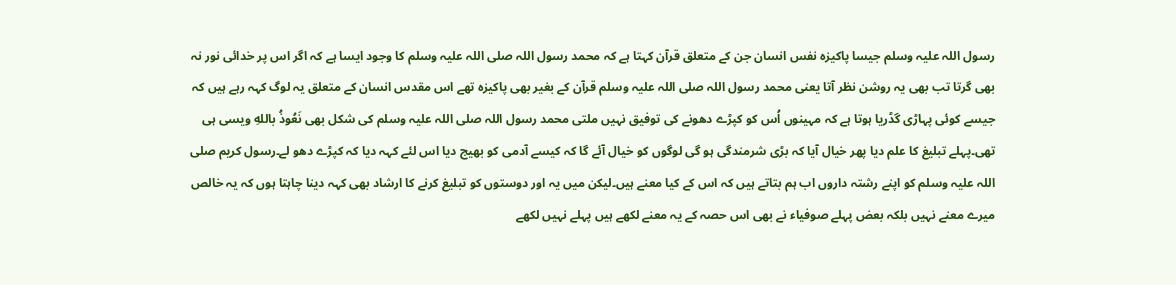رسول اللہ علیہ وسلم جیسا پاکیزہ نفس انسان جن کے متعلق قرآن کہتا ہے کہ محمد رسول اللہ صلی اللہ علیہ وسلم کا وجود ایسا ہے کہ اگر اس پر خدائی نور نہ بھی گرتا تب بھی یہ روشن نظر آتا یعنی محمد رسول اللہ صلی اللہ علیہ وسلم قرآن کے بغیر بھی پاکیزہ تھے اس مقدس انسان کے متعلق یہ لوگ کہہ رہے ہیں کہ جیسے کوئی پہاڑی گڈریا ہوتا ہے کہ مہینوں اُس کو کپڑے دھونے کی توفیق نہیں ملتی محمد رسول اللہ صلی اللہ علیہ وسلم کی شکل بھی نَعُوذُ باللهِ ویسی ہی تھی۔پہلے تبلیغ کا علم دیا پھر خیال آیا کہ بڑی شرمندگی ہو گی لوگوں کو خیال آئے گا کہ کیسے آدمی کو بھیج دیا اس لئے کہہ دیا کہ کپڑے دھو لے۔رسول کریم صلی اللہ علیہ وسلم کو اپنے رشتہ داروں اب ہم بتاتے ہیں کہ اس کے کیا معنے ہیں۔لیکن میں یہ اور دوستوں کو تبلیغ کرنے کا ارشاد بھی کہہ دینا چاہتا ہوں کہ یہ خالص میرے معنے نہیں بلکہ بعض پہلے صوفیاء نے بھی اس حصہ کے یہ معنے لکھے ہیں پہلے نہیں لکھے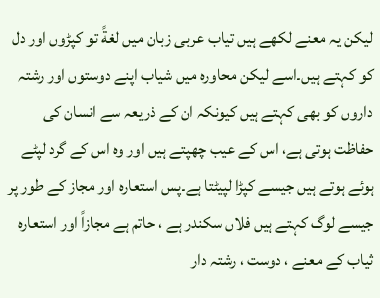لیکن یہ معنے لکھے ہیں تیاب عربی زبان میں لغةً تو کپڑوں اور دل کو کہتے ہیں۔اسے لیکن محاورہ میں شیاب اپنے دوستوں اور رشتہ داروں کو بھی کہتے ہیں کیونکہ ان کے ذریعہ سے انسان کی حفاظت ہوتی ہے، اس کے عیب چھپتے ہیں اور وہ اس کے گرد لپٹے ہوئے ہوتے ہیں جیسے کپڑا لپیٹتا ہے۔پس استعارہ اور مجاز کے طور پر جیسے لوگ کہتے ہیں فلاں سکندر ہے ، حاتم ہے مجازاً اور استعارہ ثیاب کے معنے ، دوست ، رشتہ دار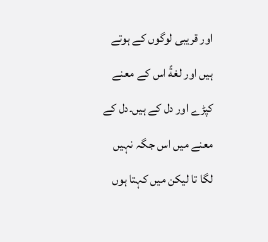اور قریبی لوگوں کے ہوتے ہیں اور لغةً اس کے معنے کپڑے اور دل کے ہیں۔دل کے معنے میں اس جگہ نہیں لگا تا لیکن میں کہتا ہوں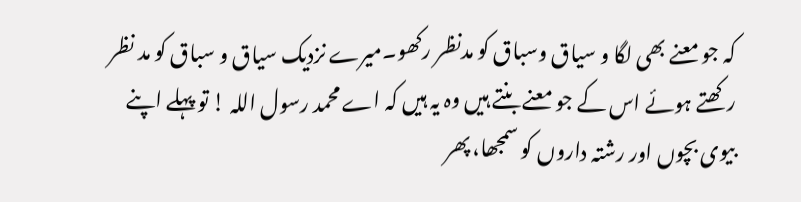کہ جو معنے بھی لگا و سیاق وسباق کو مدنظر رکھو۔میرے نزدیک سیاق و سباق کو مد نظر رکھتے ہوئے اس کے جو معنے بنتے ہیں وہ یہ ہیں کہ اے محمد رسول اللہ ! تو پہلے اپنے بیوی بچوں اور رشتہ داروں کو سمجھا، پھر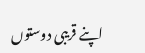اپنے قریبی دوستوں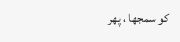کو سمجھا ، پھر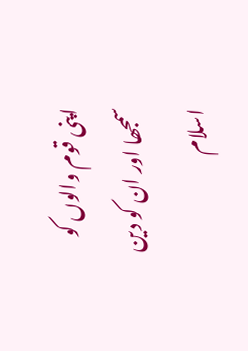اپنی قوم والوں کو سمجھا اور ان کو دین اسلام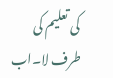کی تعلیم کی طرف لا۔اب